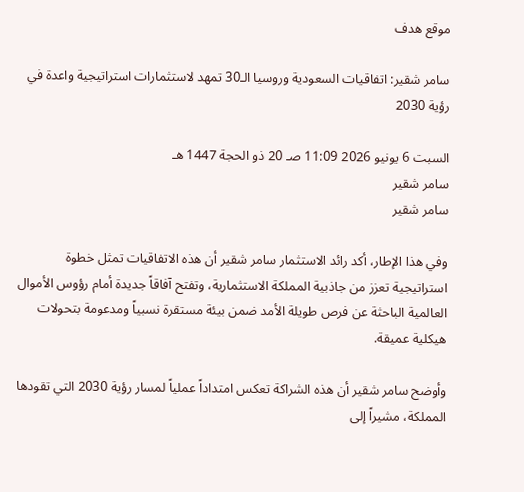موقع هدف

سامر شقير: اتفاقيات السعودية وروسيا الـ30 تمهد لاستثمارات استراتيجية واعدة في رؤية 2030

السبت 6 يونيو 2026 11:09 صـ 20 ذو الحجة 1447 هـ
سامر شقير
سامر شقير

وفي هذا الإطار، أكد رائد الاستثمار سامر شقير أن هذه الاتفاقيات تمثل خطوة استراتيجية تعزز من جاذبية المملكة الاستثمارية، وتفتح آفاقاً جديدة أمام رؤوس الأموال العالمية الباحثة عن فرص طويلة الأمد ضمن بيئة مستقرة نسبياً ومدعومة بتحولات هيكلية عميقة.

وأوضح سامر شقير أن هذه الشراكة تعكس امتداداً عملياً لمسار رؤية 2030 التي تقودها المملكة، مشيراً إلى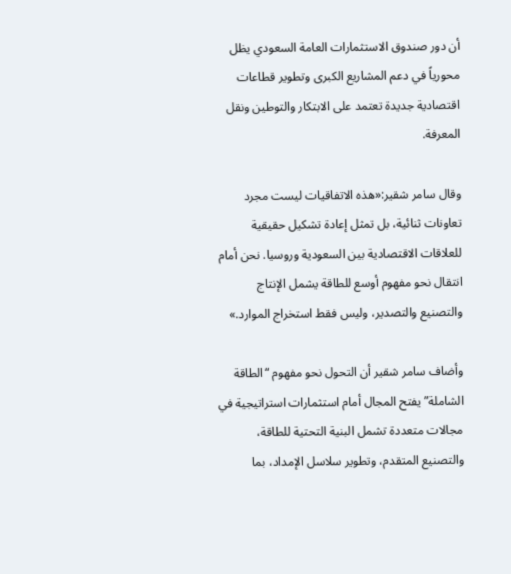أن دور صندوق الاستثمارات العامة السعودي يظل محورياً في دعم المشاريع الكبرى وتطوير قطاعات اقتصادية جديدة تعتمد على الابتكار والتوطين ونقل المعرفة.

وقال سامر شقير:«هذه الاتفاقيات ليست مجرد تعاونات ثنائية، بل تمثل إعادة تشكيل حقيقية للعلاقات الاقتصادية بين السعودية وروسيا. نحن أمام انتقال نحو مفهوم أوسع للطاقة يشمل الإنتاج والتصنيع والتصدير، وليس فقط استخراج الموارد.»

وأضاف سامر شقير أن التحول نحو مفهوم “الطاقة الشاملة” يفتح المجال أمام استثمارات استراتيجية في مجالات متعددة تشمل البنية التحتية للطاقة، والتصنيع المتقدم، وتطوير سلاسل الإمداد، بما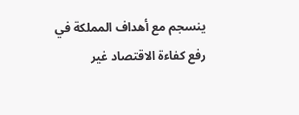ينسجم مع أهداف المملكة في رفع كفاءة الاقتصاد غير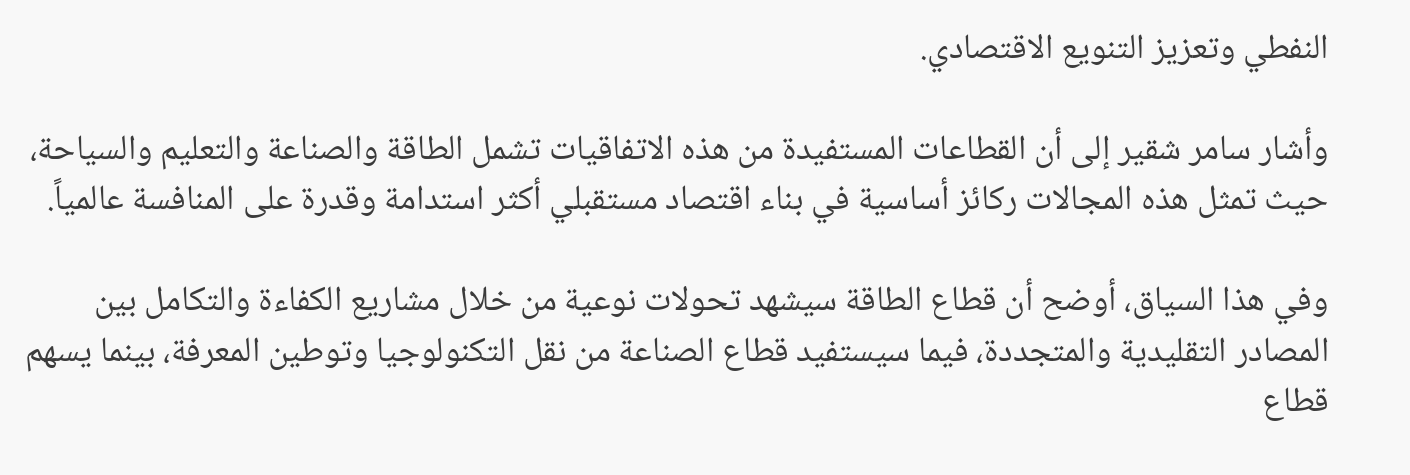النفطي وتعزيز التنويع الاقتصادي.

وأشار سامر شقير إلى أن القطاعات المستفيدة من هذه الاتفاقيات تشمل الطاقة والصناعة والتعليم والسياحة، حيث تمثل هذه المجالات ركائز أساسية في بناء اقتصاد مستقبلي أكثر استدامة وقدرة على المنافسة عالمياً.

وفي هذا السياق، أوضح أن قطاع الطاقة سيشهد تحولات نوعية من خلال مشاريع الكفاءة والتكامل بين المصادر التقليدية والمتجددة، فيما سيستفيد قطاع الصناعة من نقل التكنولوجيا وتوطين المعرفة، بينما يسهم قطاع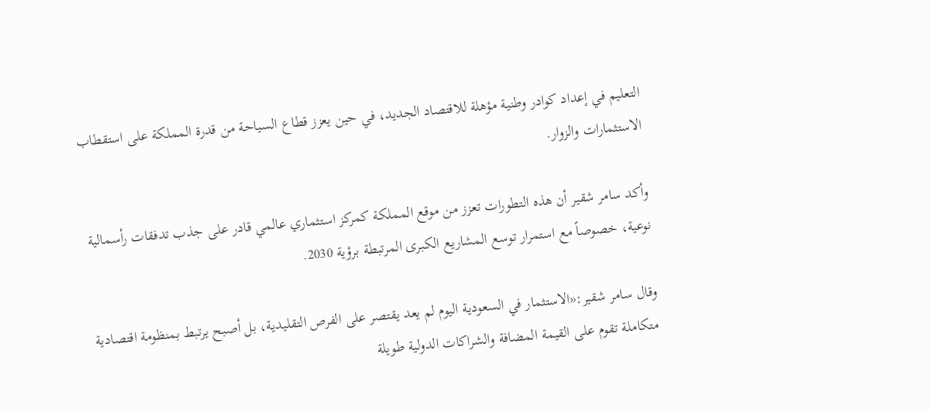التعليم في إعداد كوادر وطنية مؤهلة للاقتصاد الجديد، في حين يعزز قطاع السياحة من قدرة المملكة على استقطاب الاستثمارات والزوار.

وأكد سامر شقير أن هذه التطورات تعزز من موقع المملكة كمركز استثماري عالمي قادر على جذب تدفقات رأسمالية نوعية، خصوصاً مع استمرار توسع المشاريع الكبرى المرتبطة برؤية 2030.

وقال سامر شقير:«الاستثمار في السعودية اليوم لم يعد يقتصر على الفرص التقليدية، بل أصبح يرتبط بمنظومة اقتصادية متكاملة تقوم على القيمة المضافة والشراكات الدولية طويلة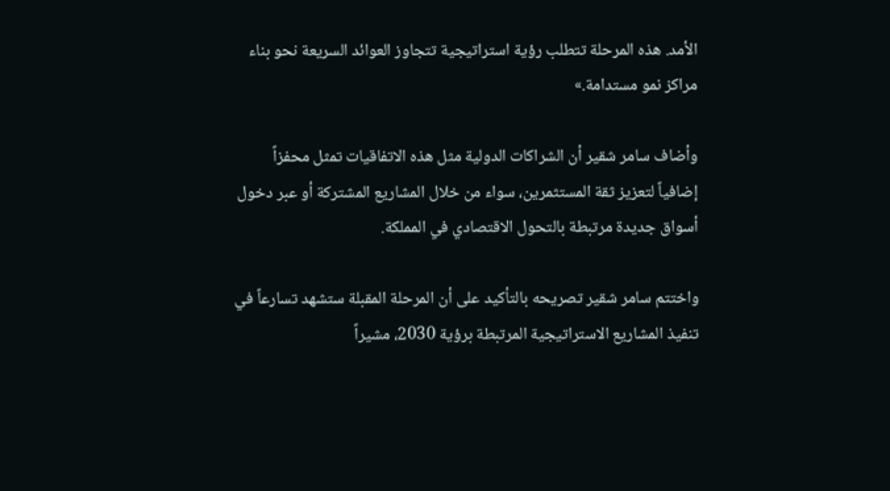الأمد. هذه المرحلة تتطلب رؤية استراتيجية تتجاوز العوائد السريعة نحو بناء مراكز نمو مستدامة.»

وأضاف سامر شقير أن الشراكات الدولية مثل هذه الاتفاقيات تمثل محفزاً إضافياً لتعزيز ثقة المستثمرين، سواء من خلال المشاريع المشتركة أو عبر دخول أسواق جديدة مرتبطة بالتحول الاقتصادي في المملكة.

واختتم سامر شقير تصريحه بالتأكيد على أن المرحلة المقبلة ستشهد تسارعاً في تنفيذ المشاريع الاستراتيجية المرتبطة برؤية 2030، مشيراً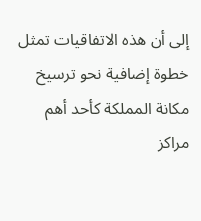إلى أن هذه الاتفاقيات تمثل خطوة إضافية نحو ترسيخ مكانة المملكة كأحد أهم مراكز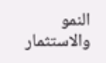النمو والاستثمار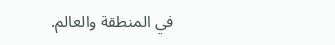في المنطقة والعالم.